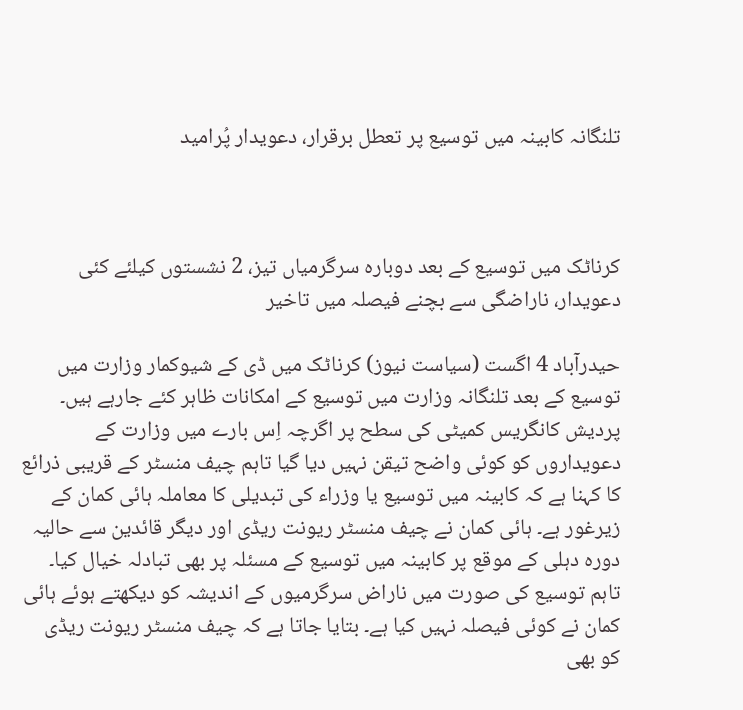تلنگانہ کابینہ میں توسیع پر تعطل برقرار، دعویدار پُرامید



کرناٹک میں توسیع کے بعد دوبارہ سرگرمیاں تیز، 2 نشستوں کیلئے کئی دعویدار، ناراضگی سے بچنے فیصلہ میں تاخیر

حیدرآباد 4 اگست (سیاست نیوز) کرناٹک میں ڈی کے شیوکمار وزارت میں توسیع کے بعد تلنگانہ وزارت میں توسیع کے امکانات ظاہر کئے جارہے ہیں۔ پردیش کانگریس کمیٹی کی سطح پر اگرچہ اِس بارے میں وزارت کے دعویداروں کو کوئی واضح تیقن نہیں دیا گیا تاہم چیف منسٹر کے قریبی ذرائع کا کہنا ہے کہ کابینہ میں توسیع یا وزراء کی تبدیلی کا معاملہ ہائی کمان کے زیرغور ہے۔ ہائی کمان نے چیف منسٹر ریونت ریڈی اور دیگر قائدین سے حالیہ دورہ دہلی کے موقع پر کابینہ میں توسیع کے مسئلہ پر بھی تبادلہ خیال کیا۔ تاہم توسیع کی صورت میں ناراض سرگرمیوں کے اندیشہ کو دیکھتے ہوئے ہائی کمان نے کوئی فیصلہ نہیں کیا ہے۔ بتایا جاتا ہے کہ چیف منسٹر ریونت ریڈی کو بھی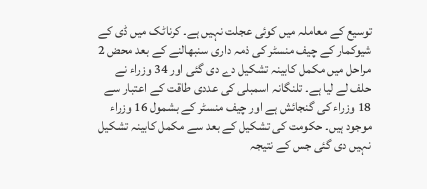توسیع کے معاملہ میں کوئی عجلت نہیں ہے۔ کرناٹک میں ڈی کے شیوکمار کے چیف منسٹر کی ذمہ داری سنبھالنے کے بعد محض 2 مراحل میں مکمل کابینہ تشکیل دے دی گئی اور 34 وزراء نے حلف لے لیا ہے۔ تلنگانہ اسمبلی کی عددی طاقت کے اعتبار سے 18 وزراء کی گنجائش ہے اور چیف منسٹر کے بشمول 16 وزراء موجود ہیں۔ حکومت کی تشکیل کے بعد سے مکمل کابینہ تشکیل نہیں دی گئی جس کے نتیجہ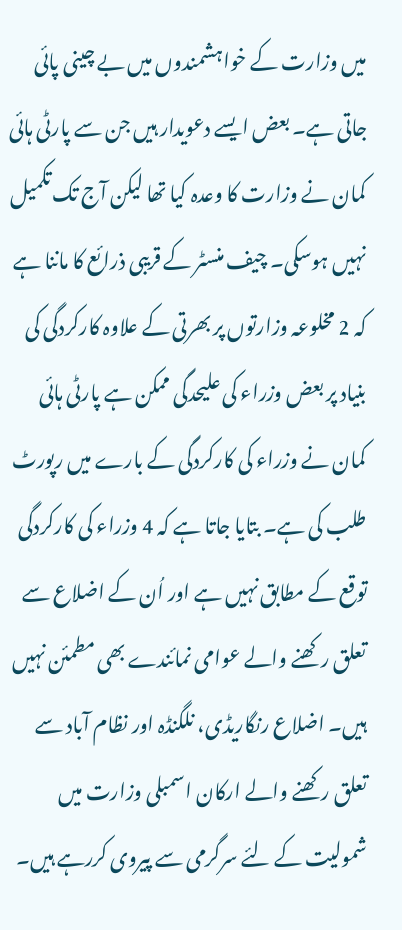میں وزارت کے خواہشمندوں میں بے چینی پائی جاتی ہے۔ بعض ایسے دعویدار ہیں جن سے پارٹی ہائی کمان نے وزارت کا وعدہ کیا تھا لیکن آج تک تکمیل نہیں ہوسکی۔ چیف منسٹر کے قریبی ذرائع کا ماننا ہے کہ 2 مخلوعہ وزارتوں پر بھرتی کے علاوہ کارکردگی کی بنیاد پر بعض وزراء کی علیحدگی ممکن ہے پارٹی ہائی کمان نے وزراء کی کارکردگی کے بارے میں رپورٹ طلب کی ہے۔ بتایا جاتا ہے کہ 4 وزراء کی کارکردگی توقع کے مطابق نہیں ہے اور اُن کے اضلاع سے تعلق رکھنے والے عوامی نمائندے بھی مطمئن نہیں ہیں۔ اضلاع رنگاریڈی، نلگنڈہ اور نظام آباد سے تعلق رکھنے والے ارکان اسمبلی وزارت میں شمولیت کے لئے سرگرمی سے پیروی کررہے ہیں۔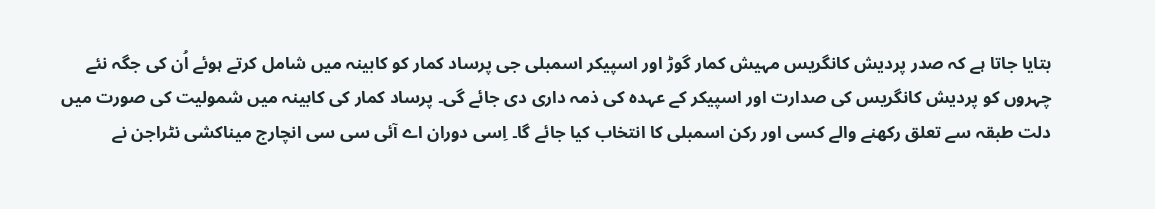بتایا جاتا ہے کہ صدر پردیش کانگریس مہیش کمار گوڑ اور اسپیکر اسمبلی جی پرساد کمار کو کابینہ میں شامل کرتے ہوئے اُن کی جگہ نئے چہروں کو پردیش کانگریس کی صدارت اور اسپیکر کے عہدہ کی ذمہ داری دی جائے گی۔ پرساد کمار کی کابینہ میں شمولیت کی صورت میں دلت طبقہ سے تعلق رکھنے والے کسی اور رکن اسمبلی کا انتخاب کیا جائے گا۔ اِسی دوران اے آئی سی سی انچارج میناکشی نٹراجن نے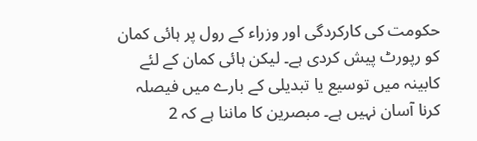حکومت کی کارکردگی اور وزراء کے رول پر ہائی کمان کو رپورٹ پیش کردی ہے۔ لیکن ہائی کمان کے لئے کابینہ میں توسیع یا تبدیلی کے بارے میں فیصلہ کرنا آسان نہیں ہے۔ مبصرین کا ماننا ہے کہ 2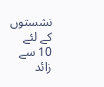نشستوں کے لئے 10 سے زائد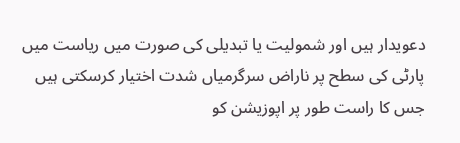دعویدار ہیں اور شمولیت یا تبدیلی کی صورت میں ریاست میں پارٹی کی سطح پر ناراض سرگرمیاں شدت اختیار کرسکتی ہیں جس کا راست طور پر اپوزیشن کو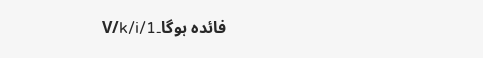فائدہ ہوگا۔V/k/i/1